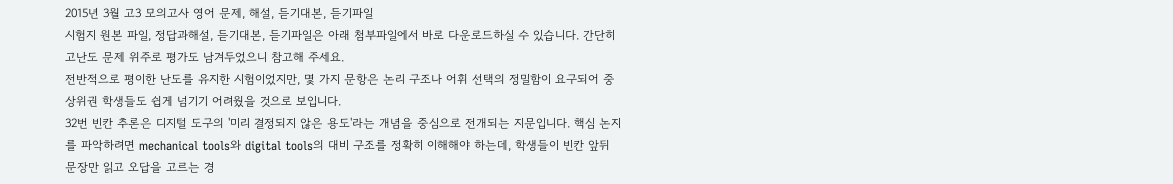2015년 3월 고3 모의고사 영어 문제, 해설, 듣기대본, 듣기파일
시험지 원본 파일, 정답과해설, 듣기대본, 듣기파일은 아래 첨부파일에서 바로 다운로드하실 수 있습니다. 간단히 고난도 문제 위주로 평가도 남겨두었으니 참고해 주세요.
전반적으로 평이한 난도를 유지한 시험이었지만, 몇 가지 문항은 논리 구조나 어휘 선택의 정밀함이 요구되어 중상위권 학생들도 쉽게 넘기기 어려웠을 것으로 보입니다.
32번 빈칸 추론은 디지털 도구의 '미리 결정되지 않은 용도'라는 개념을 중심으로 전개되는 지문입니다. 핵심 논지를 파악하려면 mechanical tools와 digital tools의 대비 구조를 정확히 이해해야 하는데, 학생들이 빈칸 앞뒤 문장만 읽고 오답을 고르는 경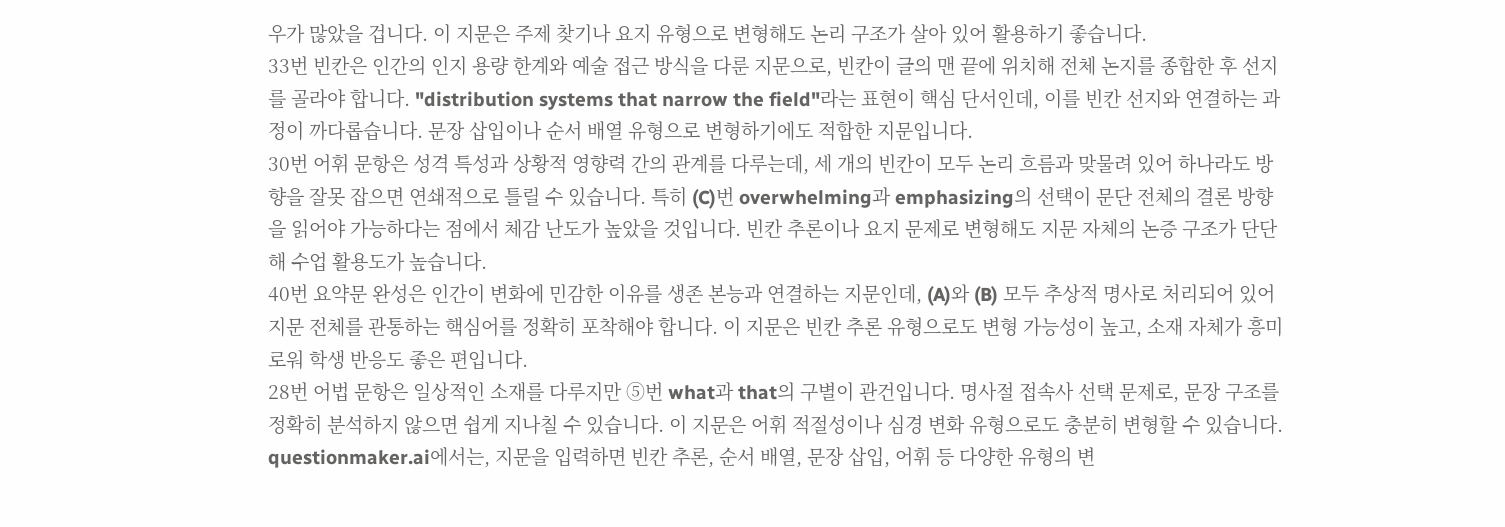우가 많았을 겁니다. 이 지문은 주제 찾기나 요지 유형으로 변형해도 논리 구조가 살아 있어 활용하기 좋습니다.
33번 빈칸은 인간의 인지 용량 한계와 예술 접근 방식을 다룬 지문으로, 빈칸이 글의 맨 끝에 위치해 전체 논지를 종합한 후 선지를 골라야 합니다. "distribution systems that narrow the field"라는 표현이 핵심 단서인데, 이를 빈칸 선지와 연결하는 과정이 까다롭습니다. 문장 삽입이나 순서 배열 유형으로 변형하기에도 적합한 지문입니다.
30번 어휘 문항은 성격 특성과 상황적 영향력 간의 관계를 다루는데, 세 개의 빈칸이 모두 논리 흐름과 맞물려 있어 하나라도 방향을 잘못 잡으면 연쇄적으로 틀릴 수 있습니다. 특히 (C)번 overwhelming과 emphasizing의 선택이 문단 전체의 결론 방향을 읽어야 가능하다는 점에서 체감 난도가 높았을 것입니다. 빈칸 추론이나 요지 문제로 변형해도 지문 자체의 논증 구조가 단단해 수업 활용도가 높습니다.
40번 요약문 완성은 인간이 변화에 민감한 이유를 생존 본능과 연결하는 지문인데, (A)와 (B) 모두 추상적 명사로 처리되어 있어 지문 전체를 관통하는 핵심어를 정확히 포착해야 합니다. 이 지문은 빈칸 추론 유형으로도 변형 가능성이 높고, 소재 자체가 흥미로워 학생 반응도 좋은 편입니다.
28번 어법 문항은 일상적인 소재를 다루지만 ⑤번 what과 that의 구별이 관건입니다. 명사절 접속사 선택 문제로, 문장 구조를 정확히 분석하지 않으면 쉽게 지나칠 수 있습니다. 이 지문은 어휘 적절성이나 심경 변화 유형으로도 충분히 변형할 수 있습니다.
questionmaker.ai에서는, 지문을 입력하면 빈칸 추론, 순서 배열, 문장 삽입, 어휘 등 다양한 유형의 변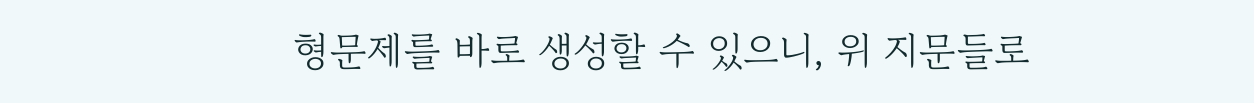형문제를 바로 생성할 수 있으니, 위 지문들로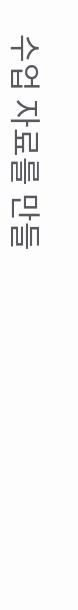수업 자료를 만들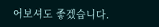어보셔도 좋겠습니다.